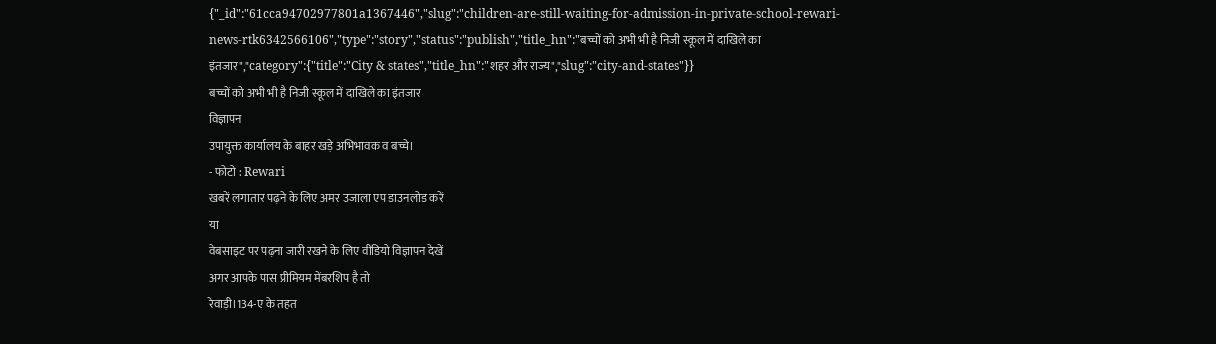{"_id":"61cca94702977801a1367446","slug":"children-are-still-waiting-for-admission-in-private-school-rewari-news-rtk6342566106","type":"story","status":"publish","title_hn":"बच्चों को अभी भी है निजी स्कूल में दाखिले का इंतजार","category":{"title":"City & states","title_hn":"शहर और राज्य","slug":"city-and-states"}}
बच्चों को अभी भी है निजी स्कूल में दाखिले का इंतजार
विज्ञापन
उपायुक्त कार्यालय के बाहर खड़े अभिभावक व बच्चे।
- फोटो : Rewari
खबरें लगातार पढ़ने के लिए अमर उजाला एप डाउनलोड करें
या
वेबसाइट पर पढ़ना जारी रखने के लिए वीडियो विज्ञापन देखें
अगर आपके पास प्रीमियम मेंबरशिप है तो
रेवाड़ी।134-ए के तहत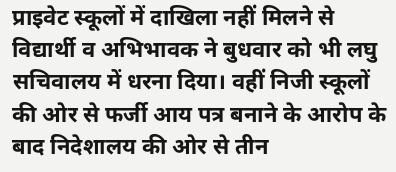प्राइवेट स्कूलों में दाखिला नहीं मिलने से विद्यार्थी व अभिभावक ने बुधवार को भी लघु सचिवालय में धरना दिया। वहीं निजी स्कूलों की ओर से फर्जी आय पत्र बनाने के आरोप के बाद निदेशालय की ओर से तीन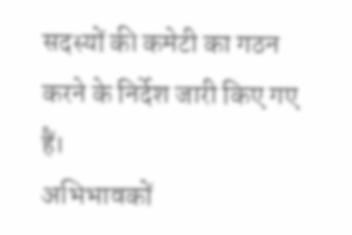सदस्यों की कमेटी का गठन करने के निर्देश जारी किए गए हैं।
अभिभावकों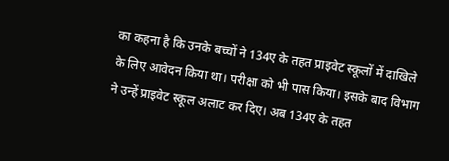का कहना है कि उनके बच्चों ने 134ए के तहत प्राइवेट स्कूलों में दाखिले के लिए आवेदन किया था। परीक्षा को भी पास किया। इसके बाद विभाग ने उन्हें प्राइवेट स्कूल अलाट कर दिए। अब 134ए के तहत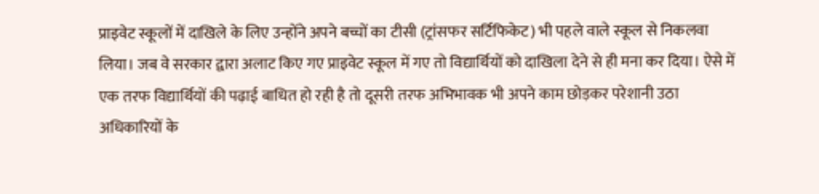प्राइवेट स्कूलों में दाखिले के लिए उन्होंने अपने बच्चों का टीसी (ट्रांसफर सर्टिफिकेट) भी पहले वाले स्कूल से निकलवा लिया। जब वे सरकार द्वारा अलाट किए गए प्राइवेट स्कूल में गए तो विद्यार्थियों को दाखिला देने से ही मना कर दिया। ऐसे में एक तरफ विद्यार्थियों की पढ़ाई बाधित हो रही है तो दूसरी तरफ अभिभावक भी अपने काम छोड़कर परेशानी उठा अधिकारियों के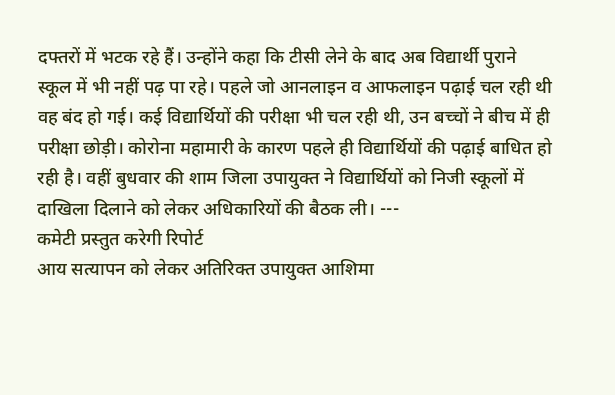दफ्तरों में भटक रहे हैं। उन्होंने कहा कि टीसी लेने के बाद अब विद्यार्थी पुराने स्कूल में भी नहीं पढ़ पा रहे। पहले जो आनलाइन व आफलाइन पढ़ाई चल रही थी वह बंद हो गई। कई विद्यार्थियों की परीक्षा भी चल रही थी, उन बच्चों ने बीच में ही परीक्षा छोड़ी। कोरोना महामारी के कारण पहले ही विद्यार्थियों की पढ़ाई बाधित हो रही है। वहीं बुधवार की शाम जिला उपायुक्त ने विद्यार्थियों को निजी स्कूलों में दाखिला दिलाने को लेकर अधिकारियों की बैठक ली। ---
कमेटी प्रस्तुत करेगी रिपोर्ट
आय सत्यापन को लेकर अतिरिक्त उपायुक्त आशिमा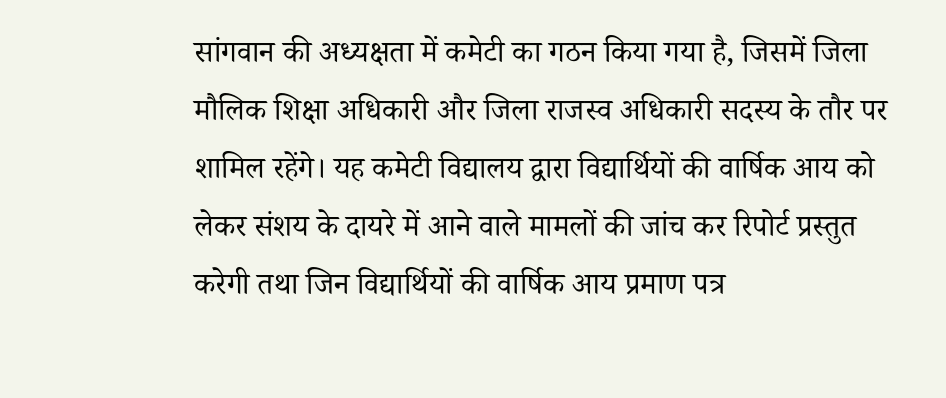सांगवान की अध्यक्षता में कमेटी का गठन किया गया है, जिसमें जिला मौलिक शिक्षा अधिकारी और जिला राजस्व अधिकारी सदस्य के तौर पर शामिल रहेंगे। यह कमेटी विद्यालय द्वारा विद्यार्थियों की वार्षिक आय को लेकर संशय के दायरे में आने वाले मामलों की जांच कर रिपोर्ट प्रस्तुत करेगी तथा जिन विद्यार्थियों की वार्षिक आय प्रमाण पत्र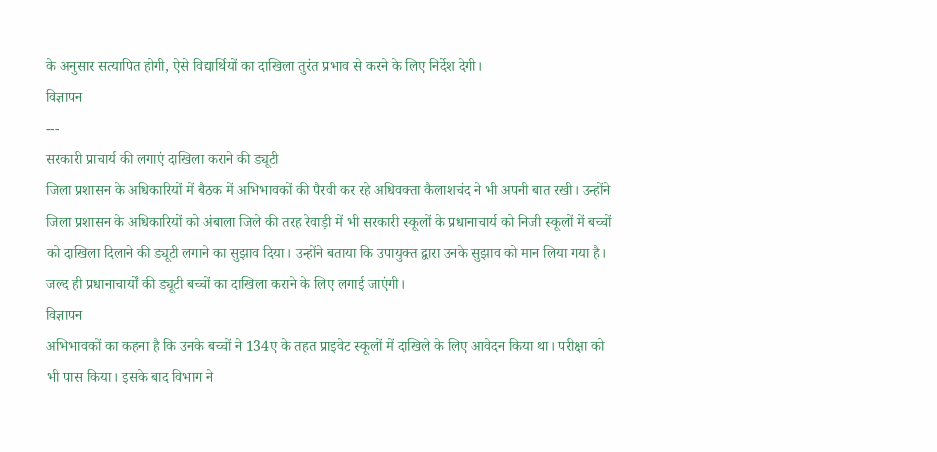के अनुसार सत्यापित होगी, ऐसे विद्यार्थियों का दाखिला तुरंत प्रभाव से करने के लिए निर्देश देगी।
विज्ञापन
---
सरकारी प्राचार्य की लगाएं दाखिला कराने की ड्यूटी
जिला प्रशासन के अधिकारियों में बैठक में अभिभावकों की पैरवी कर रहे अधिवक्ता कैलाशचंद ने भी अपनी बात रखी। उन्होंने जिला प्रशासन के अधिकारियों को अंबाला जिले की तरह रेवाड़ी में भी सरकारी स्कूलों के प्रधानाचार्य को निजी स्कूलों में बच्चों को दाखिला दिलाने की ड्यूटी लगाने का सुझाव दिया। उन्होंने बताया कि उपायुक्त द्वारा उनके सुझाव को मान लिया गया है। जल्द ही प्रधानाचार्यों की ड्यूटी बच्चों का दाखिला कराने के लिए लगाई जाएंगी।
विज्ञापन
अभिभावकों का कहना है कि उनके बच्चों ने 134ए के तहत प्राइवेट स्कूलों में दाखिले के लिए आवेदन किया था। परीक्षा को भी पास किया। इसके बाद विभाग ने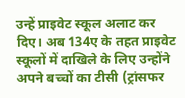उन्हें प्राइवेट स्कूल अलाट कर दिए। अब 134ए के तहत प्राइवेट स्कूलों में दाखिले के लिए उन्होंने अपने बच्चों का टीसी (ट्रांसफर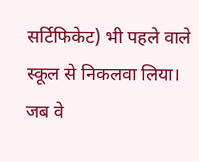सर्टिफिकेट) भी पहले वाले स्कूल से निकलवा लिया। जब वे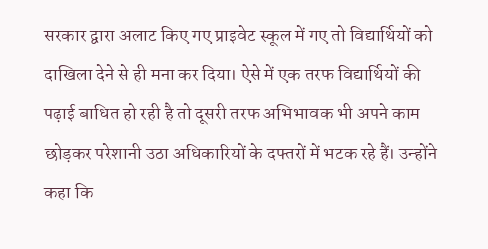सरकार द्वारा अलाट किए गए प्राइवेट स्कूल में गए तो विद्यार्थियों को दाखिला देने से ही मना कर दिया। ऐसे में एक तरफ विद्यार्थियों की पढ़ाई बाधित हो रही है तो दूसरी तरफ अभिभावक भी अपने काम छोड़कर परेशानी उठा अधिकारियों के दफ्तरों में भटक रहे हैं। उन्होंने कहा कि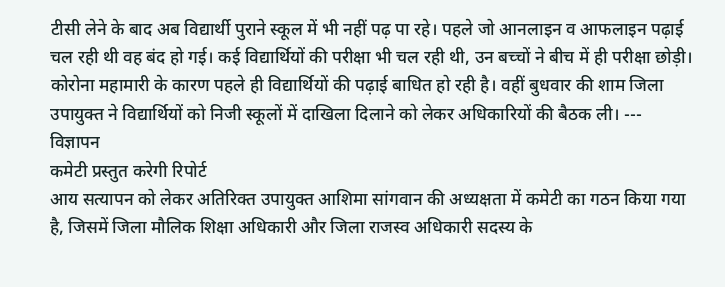टीसी लेने के बाद अब विद्यार्थी पुराने स्कूल में भी नहीं पढ़ पा रहे। पहले जो आनलाइन व आफलाइन पढ़ाई चल रही थी वह बंद हो गई। कई विद्यार्थियों की परीक्षा भी चल रही थी, उन बच्चों ने बीच में ही परीक्षा छोड़ी। कोरोना महामारी के कारण पहले ही विद्यार्थियों की पढ़ाई बाधित हो रही है। वहीं बुधवार की शाम जिला उपायुक्त ने विद्यार्थियों को निजी स्कूलों में दाखिला दिलाने को लेकर अधिकारियों की बैठक ली। ---
विज्ञापन
कमेटी प्रस्तुत करेगी रिपोर्ट
आय सत्यापन को लेकर अतिरिक्त उपायुक्त आशिमा सांगवान की अध्यक्षता में कमेटी का गठन किया गया है, जिसमें जिला मौलिक शिक्षा अधिकारी और जिला राजस्व अधिकारी सदस्य के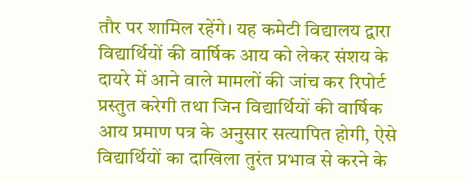तौर पर शामिल रहेंगे। यह कमेटी विद्यालय द्वारा विद्यार्थियों की वार्षिक आय को लेकर संशय के दायरे में आने वाले मामलों की जांच कर रिपोर्ट प्रस्तुत करेगी तथा जिन विद्यार्थियों की वार्षिक आय प्रमाण पत्र के अनुसार सत्यापित होगी, ऐसे विद्यार्थियों का दाखिला तुरंत प्रभाव से करने के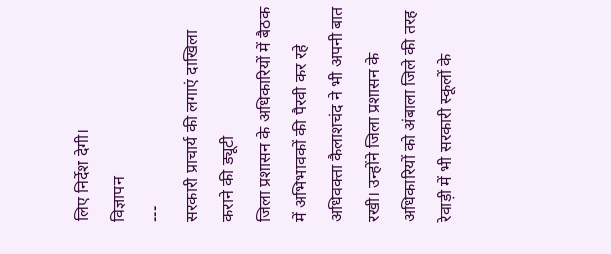लिए निर्देश देगी।
विज्ञापन
---
सरकारी प्राचार्य की लगाएं दाखिला कराने की ड्यूटी
जिला प्रशासन के अधिकारियों में बैठक में अभिभावकों की पैरवी कर रहे अधिवक्ता कैलाशचंद ने भी अपनी बात रखी। उन्होंने जिला प्रशासन के अधिकारियों को अंबाला जिले की तरह रेवाड़ी में भी सरकारी स्कूलों के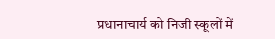प्रधानाचार्य को निजी स्कूलों में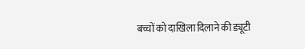बच्चों को दाखिला दिलाने की ड्यूटी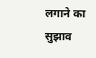लगाने का सुझाव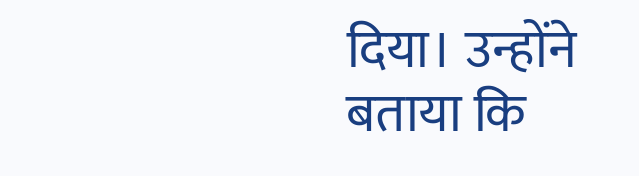दिया। उन्होंने बताया कि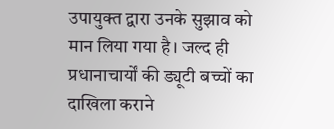उपायुक्त द्वारा उनके सुझाव को मान लिया गया है। जल्द ही प्रधानाचार्यों की ड्यूटी बच्चों का दाखिला कराने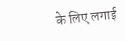के लिए लगाई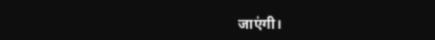जाएंगी।